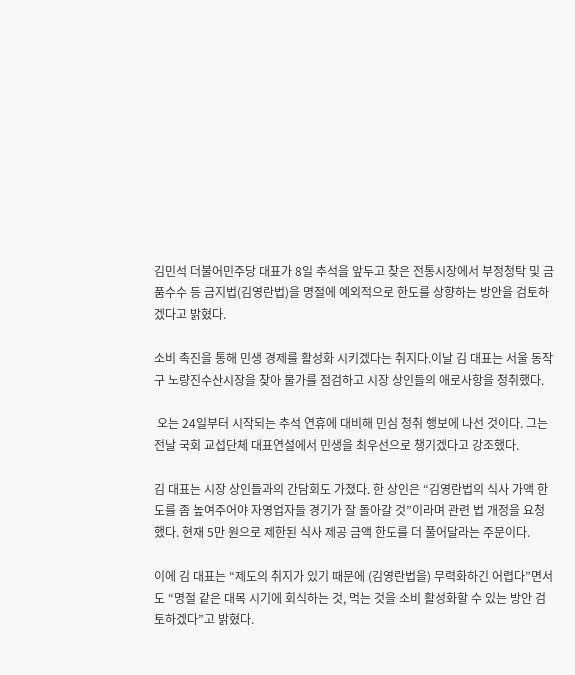김민석 더불어민주당 대표가 8일 추석을 앞두고 찾은 전통시장에서 부정청탁 및 금품수수 등 금지법(김영란법)을 명절에 예외적으로 한도를 상향하는 방안을 검토하겠다고 밝혔다.

소비 촉진을 통해 민생 경제를 활성화 시키겠다는 취지다.이날 김 대표는 서울 동작구 노량진수산시장을 찾아 물가를 점검하고 시장 상인들의 애로사항을 청취했다.

 오는 24일부터 시작되는 추석 연휴에 대비해 민심 청취 행보에 나선 것이다. 그는 전날 국회 교섭단체 대표연설에서 민생을 최우선으로 챙기겠다고 강조했다.

김 대표는 시장 상인들과의 간담회도 가졌다. 한 상인은 “김영란법의 식사 가액 한도를 좀 높여주어야 자영업자들 경기가 잘 돌아갈 것”이라며 관련 법 개정을 요청했다. 현재 5만 원으로 제한된 식사 제공 금액 한도를 더 풀어달라는 주문이다.

이에 김 대표는 “제도의 취지가 있기 때문에 (김영란법을) 무력화하긴 어렵다”면서도 “명절 같은 대목 시기에 회식하는 것, 먹는 것을 소비 활성화할 수 있는 방안 검토하겠다”고 밝혔다.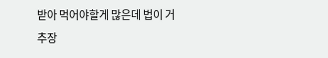받아 먹어야할게 많은데 법이 거추장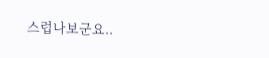스럽나보군요..